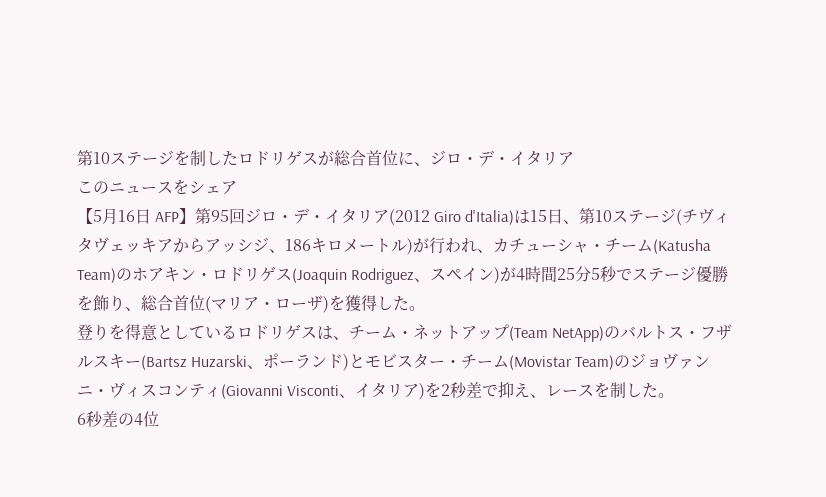第10ステージを制したロドリゲスが総合首位に、ジロ・デ・イタリア
このニュースをシェア
【5月16日 AFP】第95回ジロ・デ・イタリア(2012 Giro d'Italia)は15日、第10ステージ(チヴィタヴェッキアからアッシジ、186キロメートル)が行われ、カチューシャ・チーム(Katusha Team)のホアキン・ロドリゲス(Joaquin Rodriguez、スペイン)が4時間25分5秒でステージ優勝を飾り、総合首位(マリア・ローザ)を獲得した。
登りを得意としているロドリゲスは、チーム・ネットアップ(Team NetApp)のバルトス・フザルスキー(Bartsz Huzarski、ポーランド)とモビスター・チーム(Movistar Team)のジョヴァンニ・ヴィスコンティ(Giovanni Visconti、イタリア)を2秒差で抑え、レースを制した。
6秒差の4位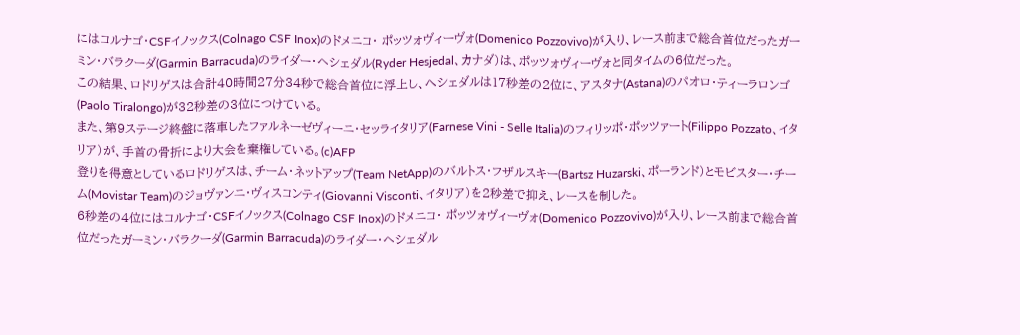にはコルナゴ・CSFイノックス(Colnago CSF Inox)のドメニコ・ ポッツォヴィーヴォ(Domenico Pozzovivo)が入り、レース前まで総合首位だったガーミン・バラクーダ(Garmin Barracuda)のライダー・ヘシェダル(Ryder Hesjedal、カナダ)は、ポッツォヴィーヴォと同タイムの6位だった。
この結果、ロドリゲスは合計40時間27分34秒で総合首位に浮上し、へシェダルは17秒差の2位に、アスタナ(Astana)のパオロ・ティーラロンゴ(Paolo Tiralongo)が32秒差の3位につけている。
また、第9ステージ終盤に落車したファルネーゼヴィーニ・セッライタリア(Farnese Vini - Selle Italia)のフィリッポ・ポッツァート(Filippo Pozzato、イタリア)が、手首の骨折により大会を棄権している。(c)AFP
登りを得意としているロドリゲスは、チーム・ネットアップ(Team NetApp)のバルトス・フザルスキー(Bartsz Huzarski、ポーランド)とモビスター・チーム(Movistar Team)のジョヴァンニ・ヴィスコンティ(Giovanni Visconti、イタリア)を2秒差で抑え、レースを制した。
6秒差の4位にはコルナゴ・CSFイノックス(Colnago CSF Inox)のドメニコ・ ポッツォヴィーヴォ(Domenico Pozzovivo)が入り、レース前まで総合首位だったガーミン・バラクーダ(Garmin Barracuda)のライダー・ヘシェダル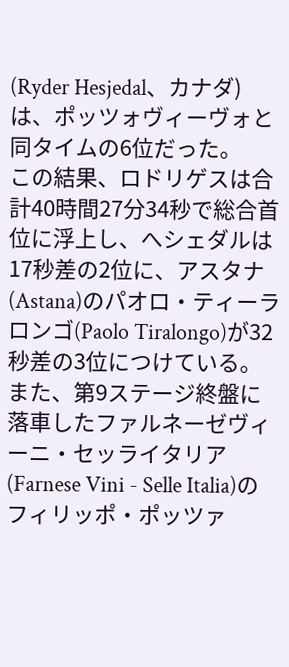(Ryder Hesjedal、カナダ)は、ポッツォヴィーヴォと同タイムの6位だった。
この結果、ロドリゲスは合計40時間27分34秒で総合首位に浮上し、へシェダルは17秒差の2位に、アスタナ(Astana)のパオロ・ティーラロンゴ(Paolo Tiralongo)が32秒差の3位につけている。
また、第9ステージ終盤に落車したファルネーゼヴィーニ・セッライタリア(Farnese Vini - Selle Italia)のフィリッポ・ポッツァ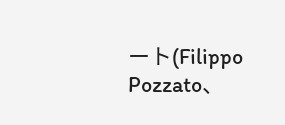ート(Filippo Pozzato、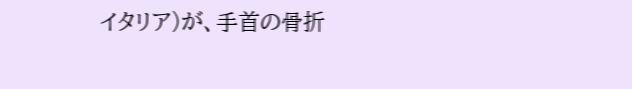イタリア)が、手首の骨折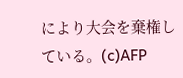により大会を棄権している。(c)AFP